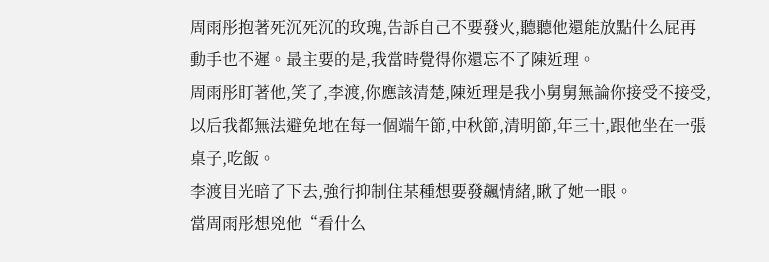周雨彤抱著死沉死沉的玫瑰,告訴自己不要發火,聽聽他還能放點什么屁再動手也不遲。最主要的是,我當時覺得你還忘不了陳近理。
周雨彤盯著他,笑了,李渡,你應該清楚,陳近理是我小舅舅無論你接受不接受,以后我都無法避免地在每一個端午節,中秋節,清明節,年三十,跟他坐在一張桌子,吃飯。
李渡目光暗了下去,強行抑制住某種想要發飆情緒,瞅了她一眼。
當周雨彤想兇他“看什么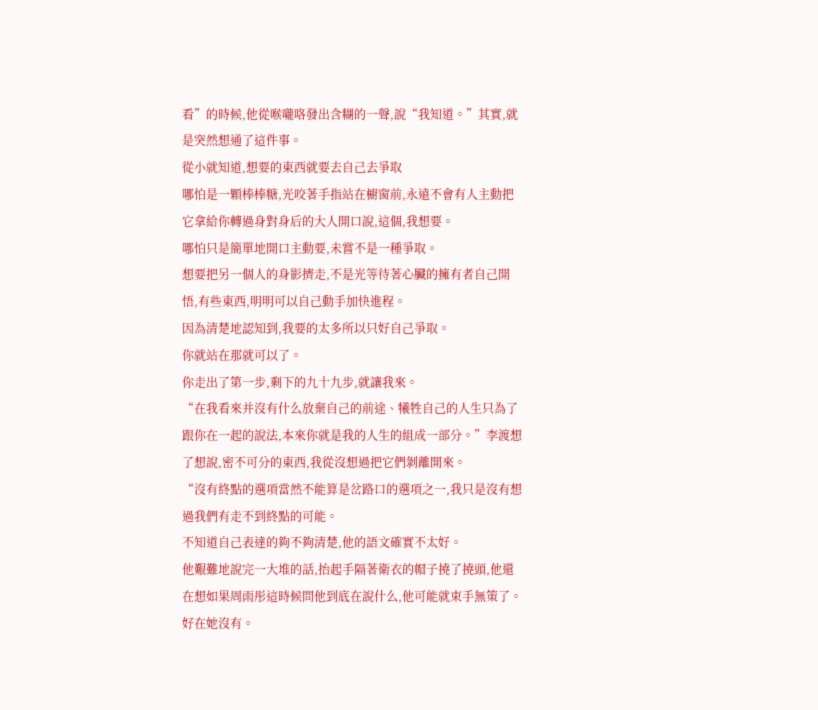看”的時候,他從喉嚨咯發出含糊的一聲,說“我知道。”其實,就是突然想通了這件事。
從小就知道,想要的東西就要去自己去爭取
哪怕是一顆棒棒糖,光咬著手指站在櫥窗前,永遠不會有人主動把它拿給你轉過身對身后的大人開口說,這個,我想要。
哪怕只是簡單地開口主動要,未嘗不是一種爭取。
想要把另一個人的身影擠走,不是光等待著心臟的擁有者自己開悟,有些東西,明明可以自己動手加快進程。
因為清楚地認知到,我要的太多所以只好自己爭取。
你就站在那就可以了。
你走出了第一步,剩下的九十九步,就讓我來。
“在我看來并沒有什么放棄自己的前途、犧牲自己的人生只為了跟你在一起的說法,本來你就是我的人生的組成一部分。”李渡想了想說,密不可分的東西,我從沒想過把它們剝離開來。
“沒有終點的選項當然不能算是岔路口的選項之一,我只是沒有想過我們有走不到終點的可能。
不知道自己表達的夠不夠清楚,他的語文確實不太好。
他艱難地說完一大堆的話,抬起手隔著衛衣的帽子撓了撓頭,他還在想如果周雨彤這時候問他到底在說什么,他可能就束手無策了。
好在她沒有。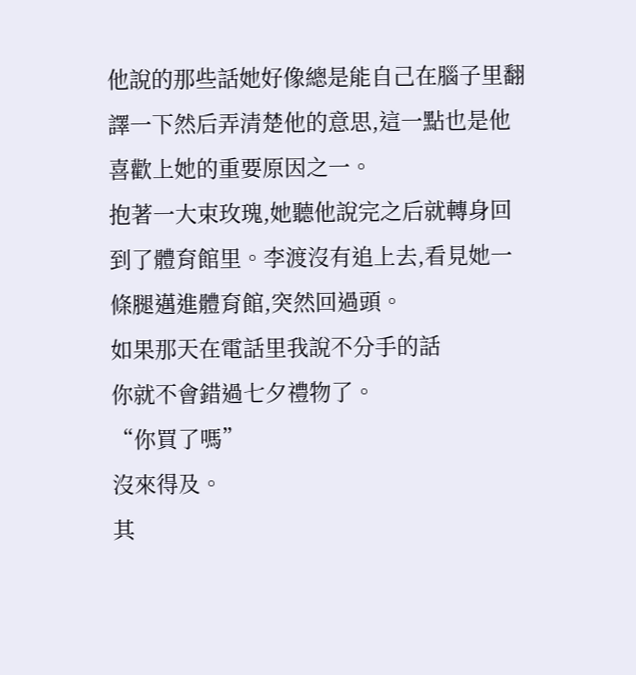他說的那些話她好像總是能自己在腦子里翻譯一下然后弄清楚他的意思,這一點也是他喜歡上她的重要原因之一。
抱著一大束玫瑰,她聽他說完之后就轉身回到了體育館里。李渡沒有追上去,看見她一條腿邁進體育館,突然回過頭。
如果那天在電話里我說不分手的話
你就不會錯過七夕禮物了。
“你買了嗎”
沒來得及。
其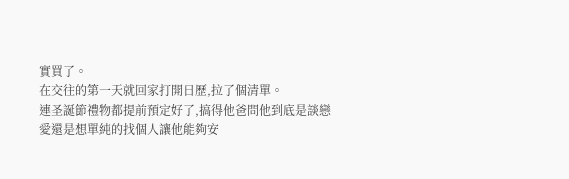實買了。
在交往的第一天就回家打開日歷,拉了個清單。
連圣誕節禮物都提前預定好了,搞得他爸問他到底是談戀愛還是想單純的找個人讓他能夠安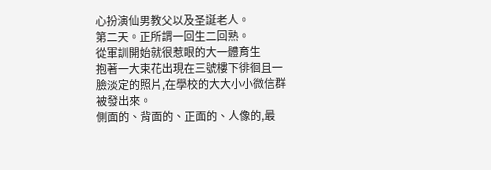心扮演仙男教父以及圣誕老人。
第二天。正所謂一回生二回熟。
從軍訓開始就很惹眼的大一體育生
抱著一大束花出現在三號樓下徘徊且一臉淡定的照片,在學校的大大小小微信群被發出來。
側面的、背面的、正面的、人像的,最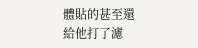體貼的甚至還給他打了濾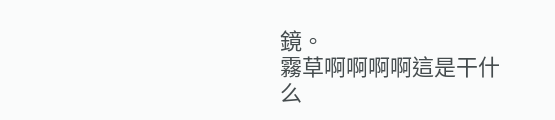鏡。
霧草啊啊啊啊這是干什么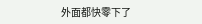外面都快零下了